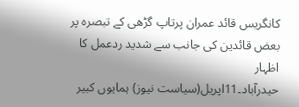کانگریس قائد عمران پرتاپ گڑھی کے تبصرہ پر بعض قائدین کی جانب سے شدید ردعمل کا اظہار
حیدرآباد۔11اپریل(سیاست نیوز) ہمایوں کبیر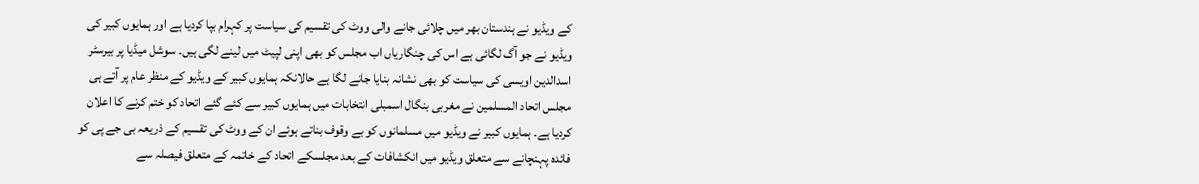کے ویڈیو نے ہندستان بھر میں چلائی جانے والی ووٹ کی تقسیم کی سیاست پر کہرام بپا کردیا ہے اور ہمایوں کبیر کی ویڈیو نے جو آگ لگائی ہے اس کی چنگاریاں اب مجلس کو بھی اپنی لپیٹ میں لینے لگی ہیں۔ سوشل میڈیا پر بیرسٹر اسدالدین اویسی کی سیاست کو بھی نشانہ بنایا جانے لگا ہے حالانکہ ہمایوں کبیر کے ویڈیو کے منظر عام پر آتے ہی مجلس اتحاد المسلمین نے مغربی بنگال اسمبلی انتخابات میں ہمایوں کبیر سے کئے گئے اتحاد کو ختم کرنے کا اعلان کردیا ہے۔ ہمایوں کبیر نے ویڈیو میں مسلمانوں کو بے وقوف بناتے ہوئے ان کے ووٹ کی تقسیم کے ذریعہ بی جے پی کو فائدہ پہنچانے سے متعلق ویڈیو میں انکشافات کے بعد مجلسکے اتحاد کے خاتمہ کے متعلق فیصلہ سے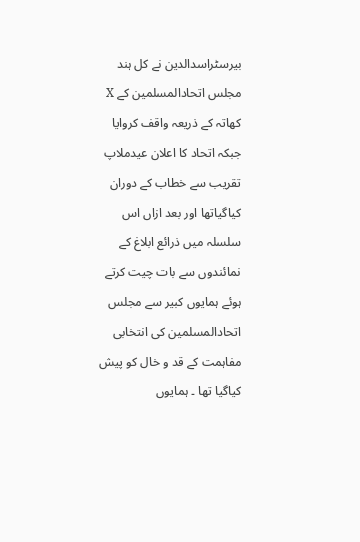بیرسٹراسدالدین نے کل ہند مجلس اتحادالمسلمین کے X کھاتہ کے ذریعہ واقف کروایا جبکہ اتحاد کا اعلان عیدملاپ تقریب سے خطاب کے دوران کیاگیاتھا اور بعد ازاں اس سلسلہ میں ذرائع ابلاغ کے نمائندوں سے بات چیت کرتے ہوئے ہمایوں کبیر سے مجلس اتحادالمسلمین کی انتخابی مفاہمت کے قد و خال کو پیش کیاگیا تھا ۔ ہمایوں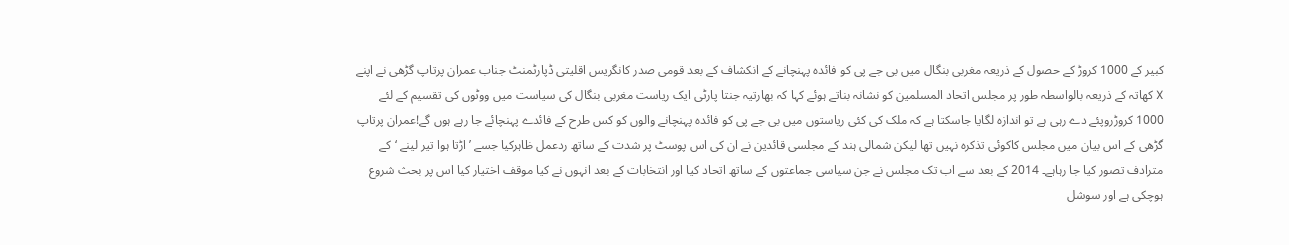کبیر کے 1000 کروڑ کے حصول کے ذریعہ مغربی بنگال میں بی جے پی کو فائدہ پہنچانے کے انکشاف کے بعد قومی صدر کانگریس اقلیتی ڈپارٹمنٹ جناب عمران پرتاپ گڑھی نے اپنے X کھاتہ کے ذریعہ بالواسطہ طور پر مجلس اتحاد المسلمین کو نشانہ بناتے ہوئے کہا کہ بھارتیہ جنتا پارٹی ایک ریاست مغربی بنگال کی سیاست میں ووٹوں کی تقسیم کے لئے 1000 کروڑروپئے دے رہی ہے تو اندازہ لگایا جاسکتا ہے کہ ملک کی کئی ریاستوں میں بی جے پی کو فائدہ پہنچانے والوں کو کس طرح کے فائدے پہنچائے جا رہے ہوں گے!عمران پرتاپ گڑھی کے اس بیان میں مجلس کاکوئی تذکرہ نہیں تھا لیکن شمالی ہند کے مجلسی قائدین نے ان کی اس پوسٹ پر شدت کے ساتھ ردعمل ظاہرکیا جسے ’اڑتا ہوا تیر لینے ‘کے مترادف تصور کیا جا رہاہے۔ 2014 کے بعد سے اب تک مجلس نے جن سیاسی جماعتوں کے ساتھ اتحاد کیا اور انتخابات کے بعد انہوں نے کیا موقف اختیار کیا اس پر بحث شروع ہوچکی ہے اور سوشل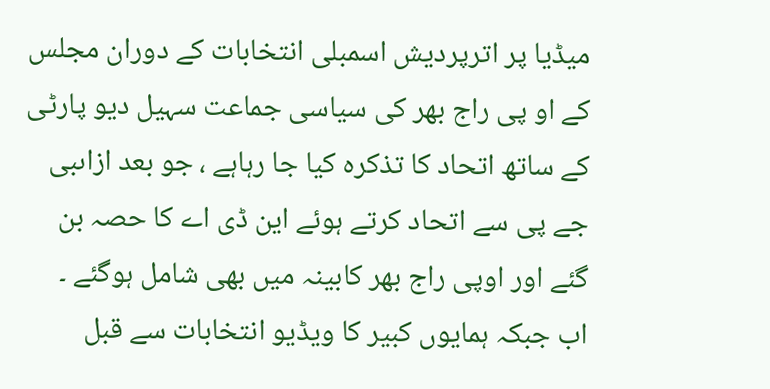میڈیا پر اترپردیش اسمبلی انتخابات کے دوران مجلس کے او پی راج بھر کی سیاسی جماعت سہیل دیو پارٹی کے ساتھ اتحاد کا تذکرہ کیا جا رہاہے ، جو بعد ازاںبی جے پی سے اتحاد کرتے ہوئے این ڈی اے کا حصہ بن گئے اور اوپی راج بھر کابینہ میں بھی شامل ہوگئے ۔ اب جبکہ ہمایوں کبیر کا ویڈیو انتخابات سے قبل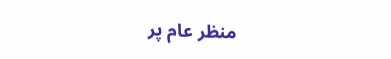منظر عام پر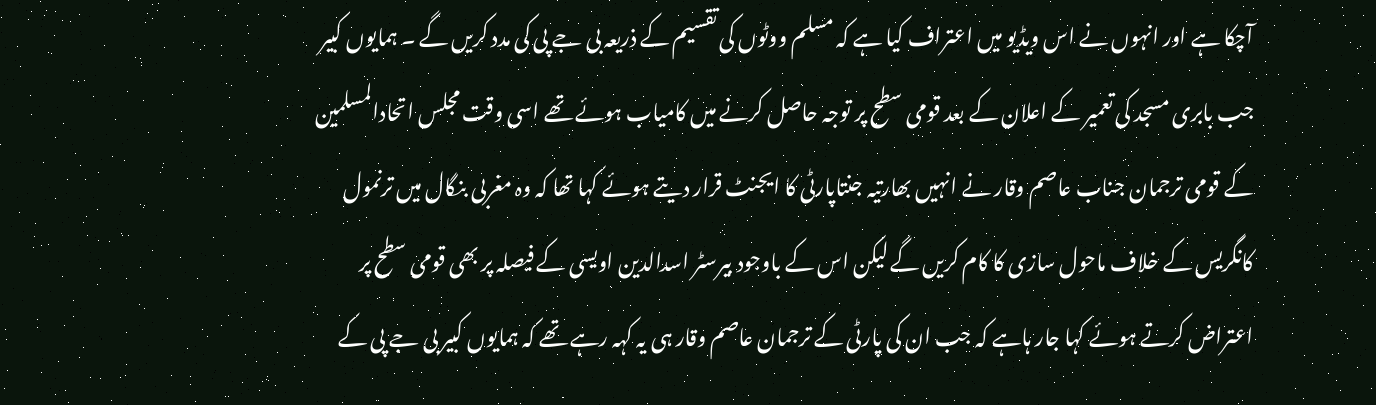آچکا ہے اور انہوں نے اس ویڈیو میں اعتراف کیا ہے کہ مسلم ووٹوں کی تقسیم کے ذریعہ بی جے پی کی مدد کریں گے ۔ ہمایوں کبیر جب بابری مسجد کی تعمیر کے اعلان کے بعد قومی سطح پر توجہ حاصل کرنے میں کامیاب ہوئے تھے اسی وقت مجلس اتحادالمسلمین کے قومی ترجمان جناب عاصم وقار نے انہیں بھارتیہ جنتاپارٹی کا ایجنٹ قرار دیتے ہوئے کہا تھا کہ وہ مغربی بنگال میں ترنمول کانگریس کے خلاف ماحول سازی کا کام کریں گے لیکن اس کے باوجود بیرسٹر اسدالدین اویسی کے فیصلہ پر بھی قومی سطح پر اعتراض کرتے ہوئے کہا جار ہاہے کہ جب ان کی پارٹی کے ترجمان عاصم وقار ہی یہ کہہ رہے تھے کہ ہمایوں کبیر بی جے پی کے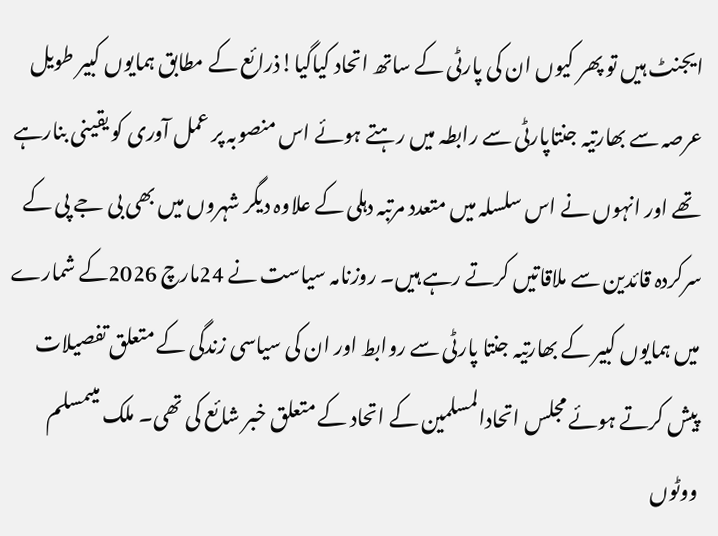ایجنٹ ہیں تو پھر کیوں ان کی پارٹی کے ساتھ اتحاد کیاگیا!ذرائع کے مطابق ہمایوں کبیر طویل عرصہ سے بھارتیہ جنتاپارٹی سے رابطہ میں رہتے ہوئے اس منصوبہ پر عمل آوری کو یقینی بنارہے تھے اور انہوں نے اس سلسلہ میں متعدد مرتبہ دہلی کے علاوہ دیگر شہروں میں بھی بی جے پی کے سرکردہ قائدین سے ملاقاتیں کرتے رہے ہیں۔ روزنامہ سیاست نے 24مارچ 2026کے شمارے میں ہمایوں کبیر کے بھارتیہ جنتا پارٹی سے روابط اور ان کی سیاسی زندگی کے متعلق تفصیلات پیش کرتے ہوئے مجلس اتحادالمسلمین کے اتحاد کے متعلق خبر شائع کی تھی۔ ملک میںمسلم ووٹوں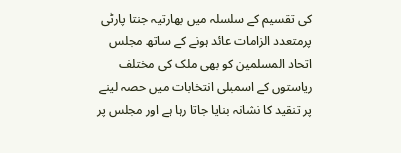کی تقسیم کے سلسلہ میں بھارتیہ جنتا پارٹی پرمتعدد الزامات عائد ہونے کے ساتھ مجلس اتحاد المسلمین کو بھی ملک کی مختلف ریاستوں کے اسمبلی انتخابات میں حصہ لینے پر تنقید کا نشانہ بنایا جاتا رہا ہے اور مجلس پر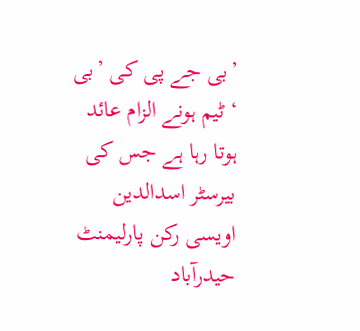’بی جے پی کی ’بی ‘ ٹیم ہونے الزام عائد ہوتا رہا ہے جس کی بیرسٹر اسدالدین اویسی رکن پارلیمنٹ حیدرآباد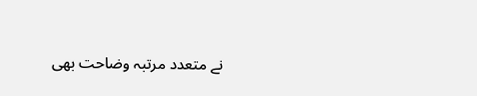نے متعدد مرتبہ وضاحت بھی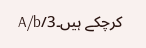کرچکے ہیں۔3/A/b